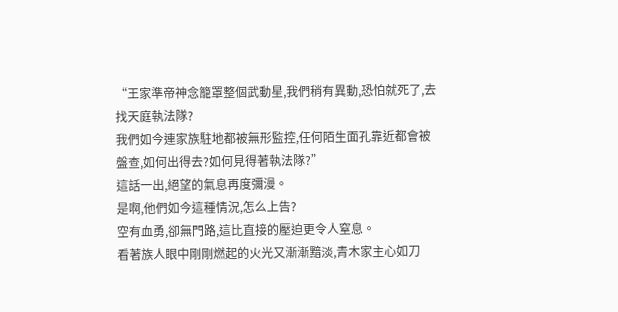“王家準帝神念籠罩整個武動星,我們稍有異動,恐怕就死了,去找天庭執法隊?
我們如今連家族駐地都被無形監控,任何陌生面孔靠近都會被盤查,如何出得去?如何見得著執法隊?”
這話一出,絕望的氣息再度彌漫。
是啊,他們如今這種情況,怎么上告?
空有血勇,卻無門路,這比直接的壓迫更令人窒息。
看著族人眼中剛剛燃起的火光又漸漸黯淡,青木家主心如刀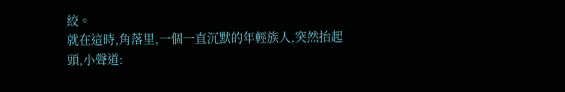絞。
就在這時,角落里,一個一直沉默的年輕族人,突然抬起頭,小聲道: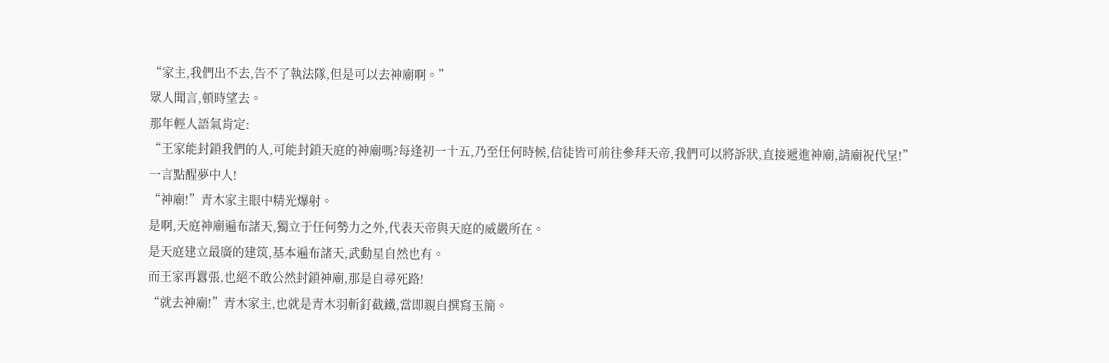“家主,我們出不去,告不了執法隊,但是可以去神廟啊。”
眾人聞言,頓時望去。
那年輕人語氣肯定:
“王家能封鎖我們的人,可能封鎖天庭的神廟嗎?每逢初一十五,乃至任何時候,信徒皆可前往參拜天帝,我們可以將訴狀,直接遞進神廟,請廟祝代呈!”
一言點醒夢中人!
“神廟!”青木家主眼中精光爆射。
是啊,天庭神廟遍布諸天,獨立于任何勢力之外,代表天帝與天庭的威嚴所在。
是天庭建立最廣的建筑,基本遍布諸天,武動星自然也有。
而王家再囂張,也絕不敢公然封鎖神廟,那是自尋死路!
“就去神廟!”青木家主,也就是青木羽斬釘截鐵,當即親自撰寫玉簡。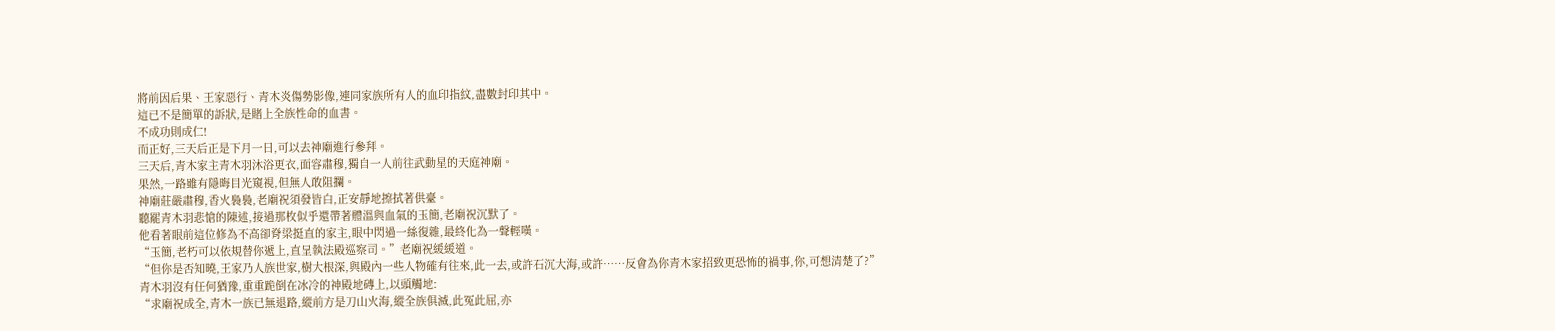將前因后果、王家惡行、青木炎傷勢影像,連同家族所有人的血印指紋,盡數封印其中。
這已不是簡單的訴狀,是賭上全族性命的血書。
不成功則成仁!
而正好,三天后正是下月一日,可以去神廟進行參拜。
三天后,青木家主青木羽沐浴更衣,面容肅穆,獨自一人前往武動星的天庭神廟。
果然,一路雖有隱晦目光窺視,但無人敢阻攔。
神廟莊嚴肅穆,香火裊裊,老廟祝須發皆白,正安靜地擦拭著供臺。
聽罷青木羽悲愴的陳述,接過那枚似乎還帶著體溫與血氣的玉簡,老廟祝沉默了。
他看著眼前這位修為不高卻脊梁挺直的家主,眼中閃過一絲復雜,最終化為一聲輕嘆。
“玉簡,老朽可以依規替你遞上,直呈執法殿巡察司。”老廟祝緩緩道。
“但你是否知曉,王家乃人族世家,樹大根深,與殿內一些人物確有往來,此一去,或許石沉大海,或許……反會為你青木家招致更恐怖的禍事,你,可想清楚了?”
青木羽沒有任何猶豫,重重跪倒在冰冷的神殿地磚上,以頭觸地:
“求廟祝成全,青木一族已無退路,縱前方是刀山火海,縱全族俱滅,此冤此屈,亦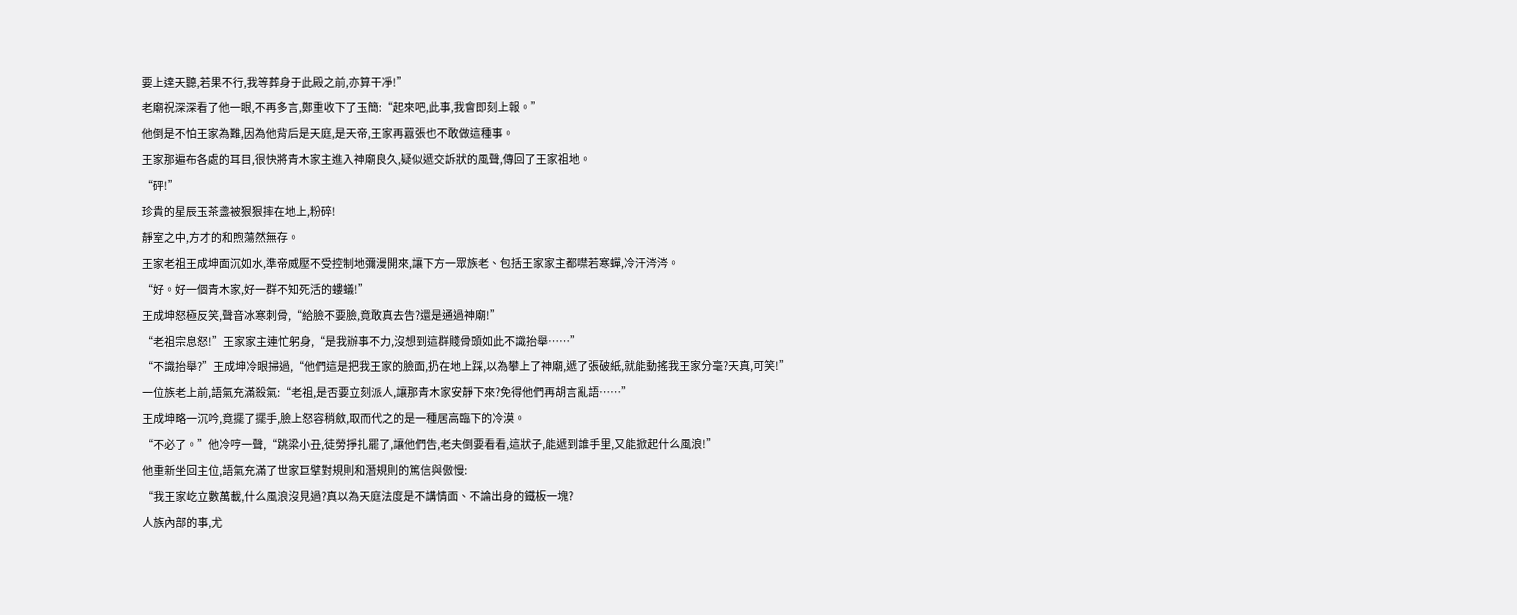要上達天聽,若果不行,我等葬身于此殿之前,亦算干凈!”
老廟祝深深看了他一眼,不再多言,鄭重收下了玉簡:“起來吧,此事,我會即刻上報。”
他倒是不怕王家為難,因為他背后是天庭,是天帝,王家再囂張也不敢做這種事。
王家那遍布各處的耳目,很快將青木家主進入神廟良久,疑似遞交訴狀的風聲,傳回了王家祖地。
“砰!”
珍貴的星辰玉茶盞被狠狠摔在地上,粉碎!
靜室之中,方才的和煦蕩然無存。
王家老祖王成坤面沉如水,準帝威壓不受控制地彌漫開來,讓下方一眾族老、包括王家家主都噤若寒蟬,冷汗涔涔。
“好。好一個青木家,好一群不知死活的螻蟻!”
王成坤怒極反笑,聲音冰寒刺骨,“給臉不要臉,竟敢真去告?還是通過神廟!”
“老祖宗息怒!”王家家主連忙躬身,“是我辦事不力,沒想到這群賤骨頭如此不識抬舉……”
“不識抬舉?”王成坤冷眼掃過,“他們這是把我王家的臉面,扔在地上踩,以為攀上了神廟,遞了張破紙,就能動搖我王家分毫?天真,可笑!”
一位族老上前,語氣充滿殺氣:“老祖,是否要立刻派人,讓那青木家安靜下來?免得他們再胡言亂語……”
王成坤略一沉吟,竟擺了擺手,臉上怒容稍斂,取而代之的是一種居高臨下的冷漠。
“不必了。”他冷哼一聲,“跳梁小丑,徒勞掙扎罷了,讓他們告,老夫倒要看看,這狀子,能遞到誰手里,又能掀起什么風浪!”
他重新坐回主位,語氣充滿了世家巨擘對規則和潛規則的篤信與傲慢:
“我王家屹立數萬載,什么風浪沒見過?真以為天庭法度是不講情面、不論出身的鐵板一塊?
人族內部的事,尤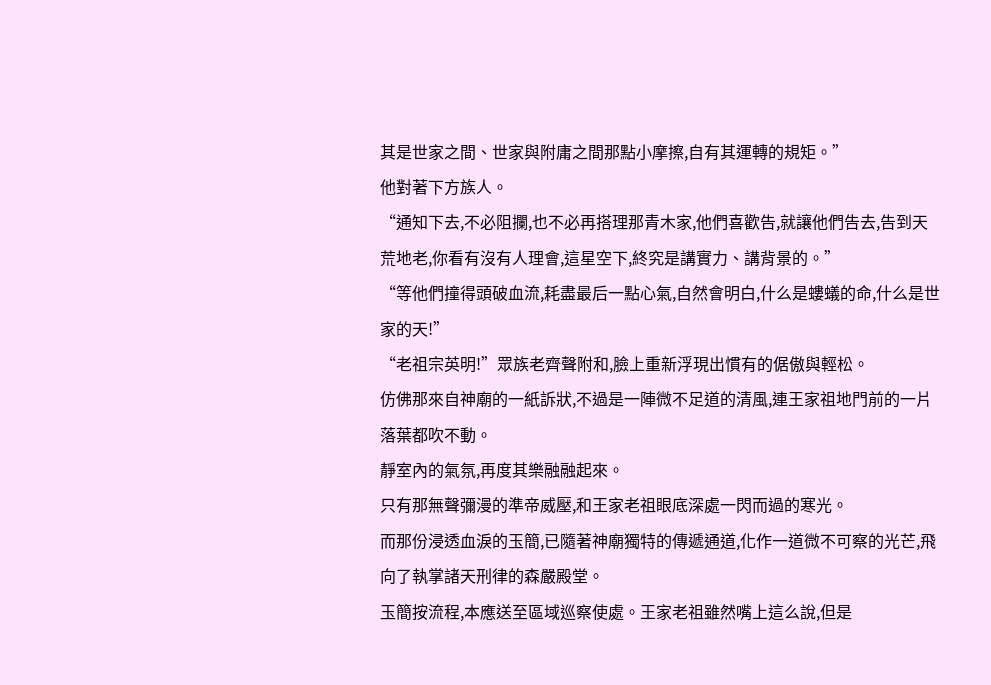其是世家之間、世家與附庸之間那點小摩擦,自有其運轉的規矩。”
他對著下方族人。
“通知下去,不必阻攔,也不必再搭理那青木家,他們喜歡告,就讓他們告去,告到天荒地老,你看有沒有人理會,這星空下,終究是講實力、講背景的。”
“等他們撞得頭破血流,耗盡最后一點心氣,自然會明白,什么是螻蟻的命,什么是世家的天!”
“老祖宗英明!”眾族老齊聲附和,臉上重新浮現出慣有的倨傲與輕松。
仿佛那來自神廟的一紙訴狀,不過是一陣微不足道的清風,連王家祖地門前的一片落葉都吹不動。
靜室內的氣氛,再度其樂融融起來。
只有那無聲彌漫的準帝威壓,和王家老祖眼底深處一閃而過的寒光。
而那份浸透血淚的玉簡,已隨著神廟獨特的傳遞通道,化作一道微不可察的光芒,飛向了執掌諸天刑律的森嚴殿堂。
玉簡按流程,本應送至區域巡察使處。王家老祖雖然嘴上這么說,但是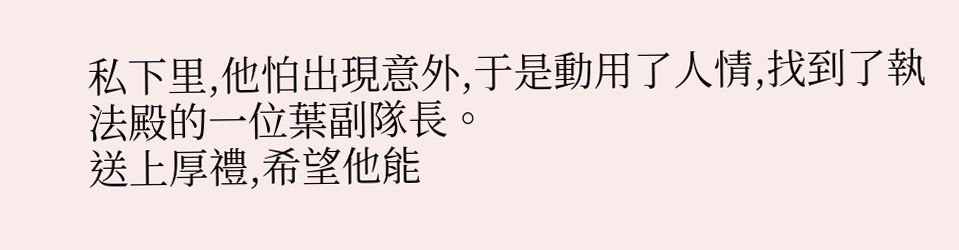私下里,他怕出現意外,于是動用了人情,找到了執法殿的一位葉副隊長。
送上厚禮,希望他能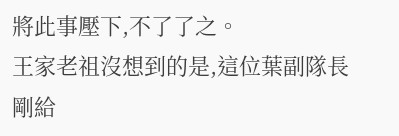將此事壓下,不了了之。
王家老祖沒想到的是,這位葉副隊長剛給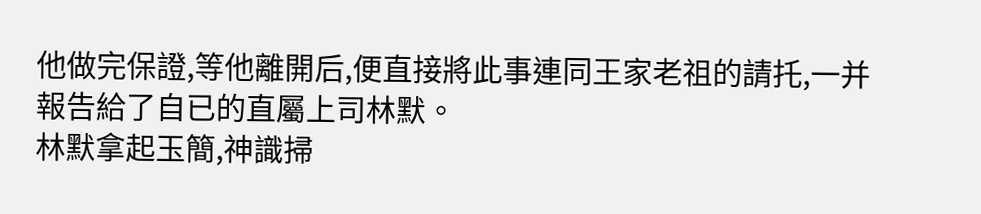他做完保證,等他離開后,便直接將此事連同王家老祖的請托,一并報告給了自已的直屬上司林默。
林默拿起玉簡,神識掃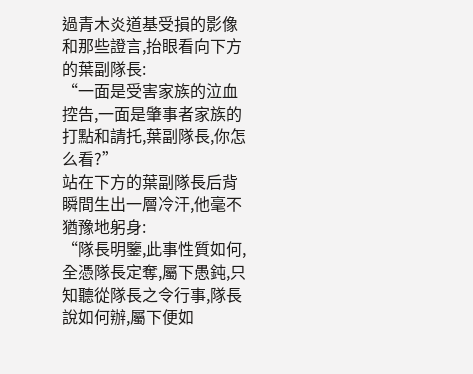過青木炎道基受損的影像和那些證言,抬眼看向下方的葉副隊長:
“一面是受害家族的泣血控告,一面是肇事者家族的打點和請托,葉副隊長,你怎么看?”
站在下方的葉副隊長后背瞬間生出一層冷汗,他毫不猶豫地躬身:
“隊長明鑒,此事性質如何,全憑隊長定奪,屬下愚鈍,只知聽從隊長之令行事,隊長說如何辦,屬下便如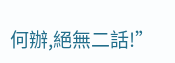何辦,絕無二話!”